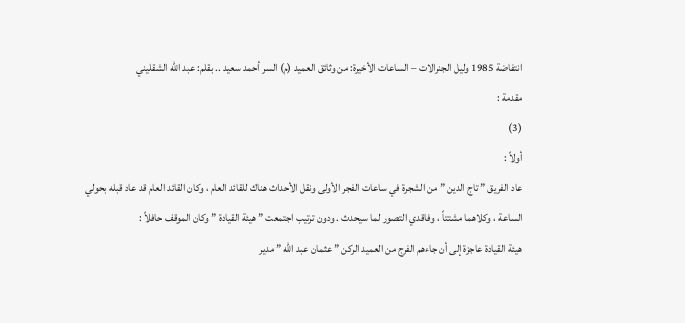انتفاضة 1985 وليل الجنرالات – الساعات الأخيرة: من وثائق العميد (م) السر أحمد سعيد .. بقلم: عبد الله الشقليني
مقدمة :
(3)
أولاً :
عاد الفريق ” تاج الدين ” من الشجرة في ساعات الفجر الأولى ونقل الأحداث هناك للقائد العام ، وكان القائد العام قد عاد قبله بحولي الساعة ، وكلاهما مشتتاً ، وفاقدي التصور لما سيحدث . ودون ترتيب اجتمعت ” هيئة القيادة ” وكان الموقف حافلاً :
هيئة القيادة عاجزة إلى أن جاءهم الفرج من العميد الركن ” عثمان عبد الله ” مدير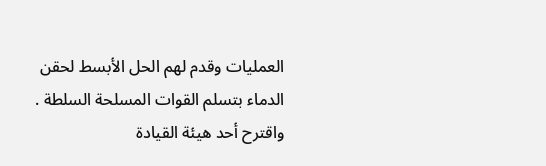العمليات وقدم لهم الحل الأبسط لحقن الدماء بتسلم القوات المسلحة السلطة . واقترح أحد هيئة القيادة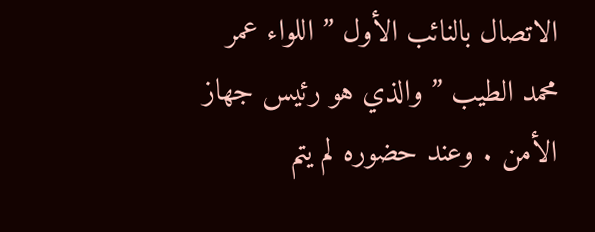الاتصال بالنائب الأول ” اللواء عمر محمد الطيب ” والذي هو رئيس جهاز الأمن . وعند حضوره لم يتم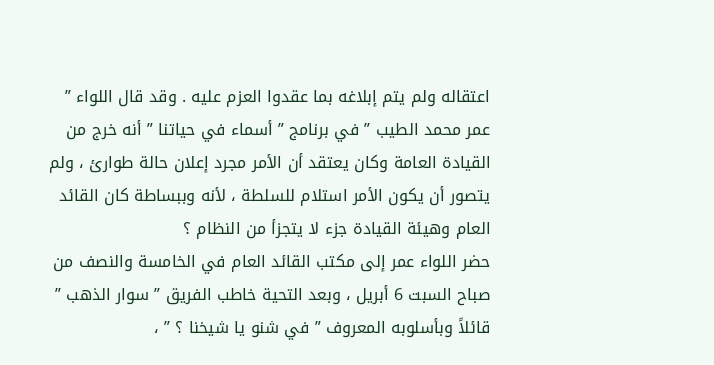اعتقاله ولم يتم إبلاغه بما عقدوا العزم عليه . وقد قال اللواء ” عمر محمد الطيب ” في برنامج ” أسماء في حياتنا ” أنه خرج من القيادة العامة وكان يعتقد أن الأمر مجرد إعلان حالة طوارئ ، ولم يتصور أن يكون الأمر استلام للسلطة ، لأنه وببساطة كان القائد العام وهيئة القيادة جزء لا يتجزأ من النظام ؟
حضر اللواء عمر إلى مكتب القائد العام في الخامسة والنصف من صباح السبت 6 أبريل ، وبعد التحية خاطب الفريق ” سوار الذهب ” قائلاً وبأسلوبه المعروف ” في شنو يا شيخنا ؟ ” ،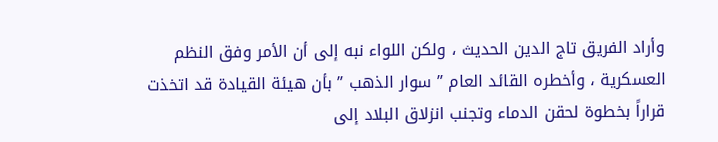وأراد الفريق تاج الدين الحديث ، ولكن اللواء نبه إلى أن الأمر وفق النظم العسكرية ، وأخطره القائد العام ” سوار الذهب ” بأن هيئة القيادة قد اتخذت قراراً بخطوة لحقن الدماء وتجنب انزلاق البلاد إلى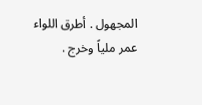المجهول . أطرق اللواء عمر ملياً وخرج .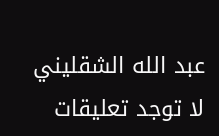عبد الله الشقليني
لا توجد تعليقات